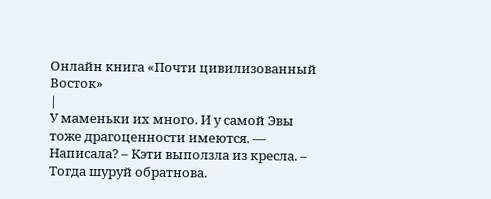Онлайн книга «Почти цивилизованный Восток»
|
У маменьки их много. И у самой Эвы тоже драгоценности имеются. — Написала? – Кэти выползла из кресла. – Тогда шуруй обратнова.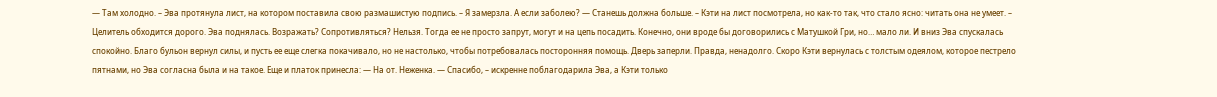— Там холодно. – Эва протянула лист, на котором поставила свою размашистую подпись. – Я замерзла. А если заболею? — Станешь должна больше. – Кэти на лист посмотрела, но как-то так, что стало ясно: читать она не умеет. – Целитель обходится дорого. Эва поднялась. Возражать? Сопротивляться? Нельзя. Тогда ее не просто запрут, могут и на цепь посадить. Конечно, они вроде бы договорились с Матушкой Гри, но… мало ли. И вниз Эва спускалась спокойно. Благо бульон вернул силы, и пусть ее еще слегка покачивало, но не настолько, чтобы потребовалась посторонняя помощь. Дверь заперли. Правда, ненадолго. Скоро Кэти вернулась с толстым одеялом, которое пестрело пятнами, но Эва согласна была и на такое. Еще и платок принесла: — На от. Неженка. — Спасибо, – искренне поблагодарила Эва, а Кэти только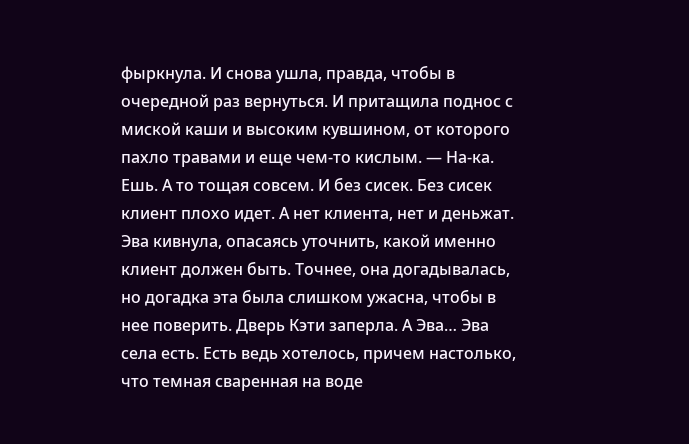фыркнула. И снова ушла, правда, чтобы в очередной раз вернуться. И притащила поднос с миской каши и высоким кувшином, от которого пахло травами и еще чем-то кислым. — На-ка. Ешь. А то тощая совсем. И без сисек. Без сисек клиент плохо идет. А нет клиента, нет и деньжат. Эва кивнула, опасаясь уточнить, какой именно клиент должен быть. Точнее, она догадывалась, но догадка эта была слишком ужасна, чтобы в нее поверить. Дверь Кэти заперла. А Эва… Эва села есть. Есть ведь хотелось, причем настолько, что темная сваренная на воде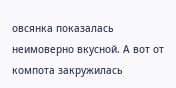овсянка показалась неимоверно вкусной. А вот от компота закружилась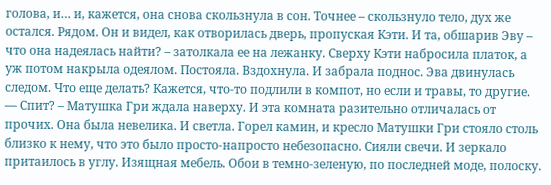голова, и… и, кажется, она снова скользнула в сон. Точнее – скользнуло тело, дух же остался. Рядом. Он и видел, как отворилась дверь, пропуская Кэти. И та, обшарив Эву – что она надеялась найти? – затолкала ее на лежанку. Сверху Кэти набросила платок, а уж потом накрыла одеялом. Постояла. Вздохнула. И забрала поднос. Эва двинулась следом. Что еще делать? Кажется, что-то подлили в компот, но если и травы, то другие. — Спит? – Матушка Гри ждала наверху. И эта комната разительно отличалась от прочих. Она была невелика. И светла. Горел камин, и кресло Матушки Гри стояло столь близко к нему, что это было просто-напросто небезопасно. Сияли свечи. И зеркало притаилось в углу. Изящная мебель. Обои в темно-зеленую, по последней моде, полоску.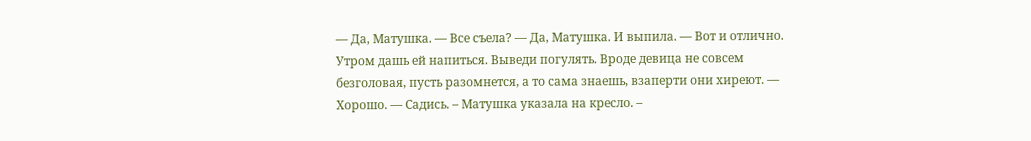— Да, Матушка. — Все съела? — Да, Матушка. И выпила. — Вот и отлично. Утром дашь ей напиться. Выведи погулять. Вроде девица не совсем безголовая, пусть разомнется, а то сама знаешь, взаперти они хиреют. — Хорошо. — Садись. – Матушка указала на кресло. –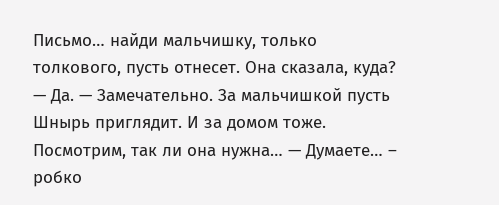Письмо… найди мальчишку, только толкового, пусть отнесет. Она сказала, куда? — Да. — Замечательно. За мальчишкой пусть Шнырь приглядит. И за домом тоже. Посмотрим, так ли она нужна… — Думаете… – робко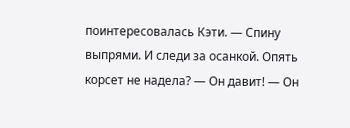поинтересовалась Кэти. — Спину выпрями. И следи за осанкой. Опять корсет не надела? — Он давит! — Он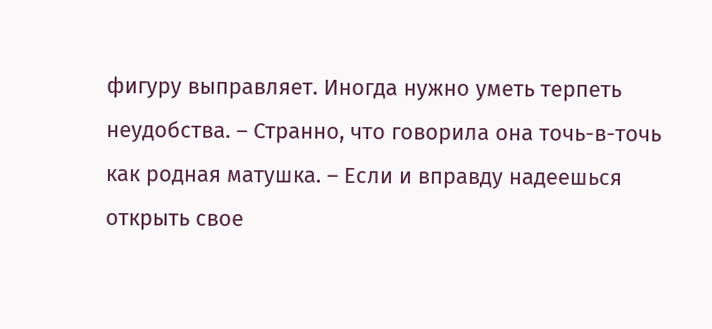фигуру выправляет. Иногда нужно уметь терпеть неудобства. – Странно, что говорила она точь-в-точь как родная матушка. – Если и вправду надеешься открыть свое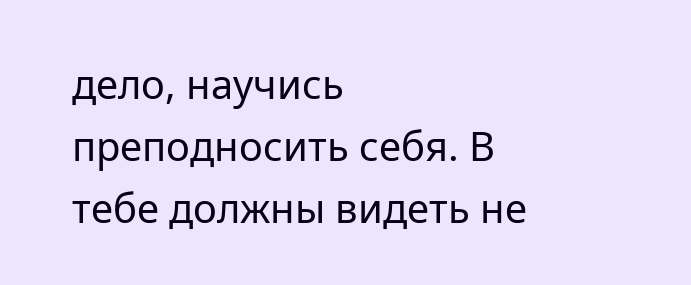дело, научись преподносить себя. В тебе должны видеть не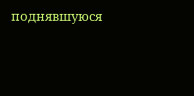поднявшуюся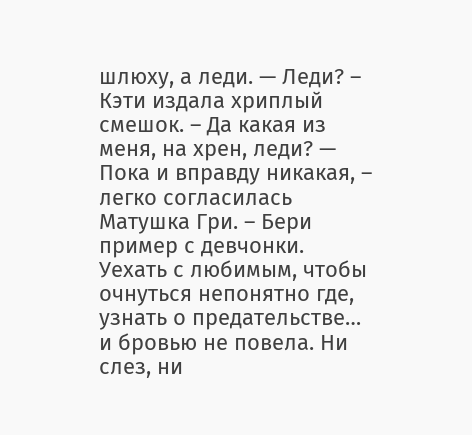шлюху, а леди. — Леди? – Кэти издала хриплый смешок. – Да какая из меня, на хрен, леди? — Пока и вправду никакая, – легко согласилась Матушка Гри. – Бери пример с девчонки. Уехать с любимым, чтобы очнуться непонятно где, узнать о предательстве… и бровью не повела. Ни слез, ни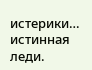истерики… истинная леди.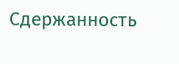Сдержанность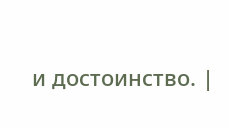и достоинство. |